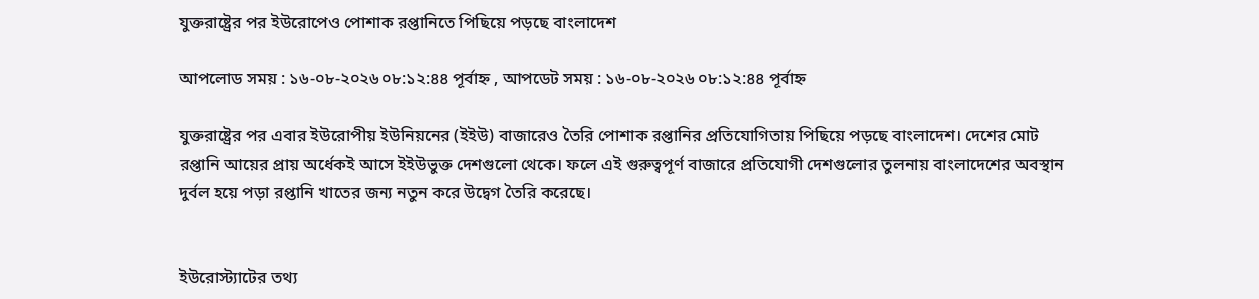যুক্তরাষ্ট্রের পর ইউরোপেও পোশাক রপ্তানিতে পিছিয়ে পড়ছে বাংলাদেশ

আপলোড সময় : ১৬-০৮-২০২৬ ০৮:১২:৪৪ পূর্বাহ্ন , আপডেট সময় : ১৬-০৮-২০২৬ ০৮:১২:৪৪ পূর্বাহ্ন

যুক্তরাষ্ট্রের পর এবার ইউরোপীয় ইউনিয়নের (ইইউ) বাজারেও তৈরি পোশাক রপ্তানির প্রতিযোগিতায় পিছিয়ে পড়ছে বাংলাদেশ। দেশের মোট রপ্তানি আয়ের প্রায় অর্ধেকই আসে ইইউভুক্ত দেশগুলো থেকে। ফলে এই গুরুত্বপূর্ণ বাজারে প্রতিযোগী দেশগুলোর তুলনায় বাংলাদেশের অবস্থান দুর্বল হয়ে পড়া রপ্তানি খাতের জন্য নতুন করে উদ্বেগ তৈরি করেছে।


ইউরোস্ট্যাটের তথ্য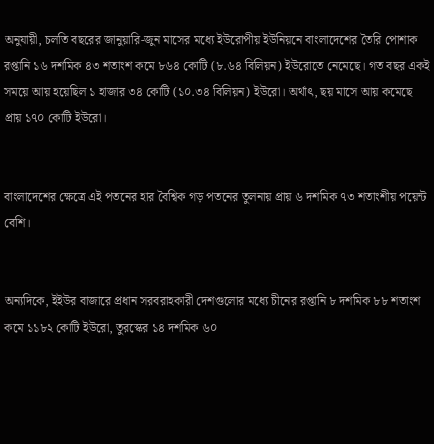অনুযায়ী, চলতি বছরের জানুয়ারি-জুন মাসের মধ্যে ইউরোপীয় ইউনিয়নে বাংলাদেশের তৈরি পোশাক রপ্তানি ১৬ দশমিক ৪৩ শতাংশ কমে ৮৬৪ কোটি (৮.৬৪ বিলিয়ন) ইউরোতে নেমেছে। গত বছর একই সময়ে আয় হয়েছিল ১ হাজার ৩৪ কোটি (১০.৩৪ বিলিয়ন) ইউরো। অর্থাৎ, ছয় মাসে আয় কমেছে প্রায় ১৭০ কোটি ইউরো।


বাংলাদেশের ক্ষেত্রে এই পতনের হার বৈশ্বিক গড় পতনের তুলনায় প্রায় ৬ দশমিক ৭৩ শতাংশীয় পয়েন্ট বেশি।


অন্যদিকে, ইইউর বাজারে প্রধান সরবরাহকারী দেশগুলোর মধ্যে চীনের রপ্তানি ৮ দশমিক ৮৮ শতাংশ কমে ১১৮২ কোটি ইউরো, তুরস্কের ১৪ দশমিক ৬০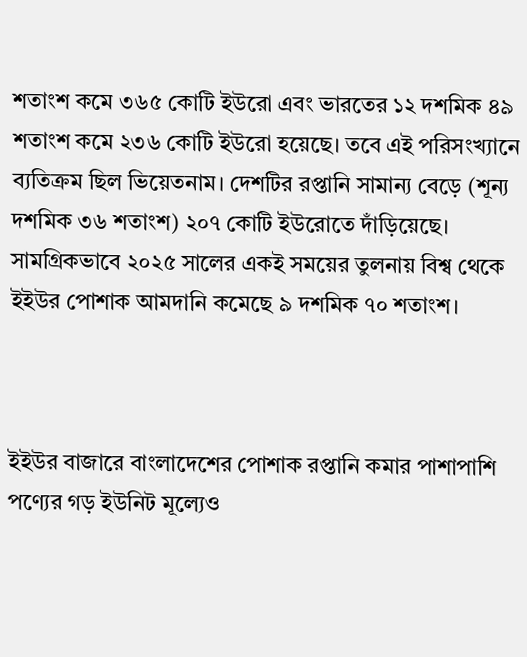শতাংশ কমে ৩৬৫ কোটি ইউরো এবং ভারতের ১২ দশমিক ৪৯ শতাংশ কমে ২৩৬ কোটি ইউরো হয়েছে। তবে এই পরিসংখ্যানে ব্যতিক্রম ছিল ভিয়েতনাম। দেশটির রপ্তানি সামান্য বেড়ে (শূন্য দশমিক ৩৬ শতাংশ) ২০৭ কোটি ইউরোতে দাঁড়িয়েছে। সামগ্রিকভাবে ২০২৫ সালের একই সময়ের তুলনায় বিশ্ব থেকে ইইউর পোশাক আমদানি কমেছে ৯ দশমিক ৭০ শতাংশ।



ইইউর বাজারে বাংলাদেশের পোশাক রপ্তানি কমার পাশাপাশি পণ্যের গড় ইউনিট মূল্যেও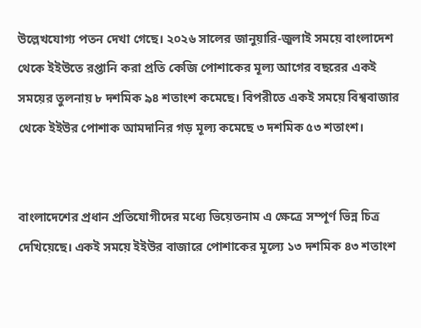উল্লেখযোগ্য পতন দেখা গেছে। ২০২৬ সালের জানুয়ারি-জুলাই সময়ে বাংলাদেশ থেকে ইইউতে রপ্তানি করা প্রতি কেজি পোশাকের মূল্য আগের বছরের একই সময়ের তুলনায় ৮ দশমিক ৯৪ শতাংশ কমেছে। বিপরীতে একই সময়ে বিশ্ববাজার থেকে ইইউর পোশাক আমদানির গড় মূল্য কমেছে ৩ দশমিক ৫৩ শতাংশ।


বাংলাদেশের প্রধান প্রতিযোগীদের মধ্যে ভিয়েতনাম এ ক্ষেত্রে সম্পূর্ণ ভিন্ন চিত্র দেখিয়েছে। একই সময়ে ইইউর বাজারে পোশাকের মূল্যে ১৩ দশমিক ৪৩ শতাংশ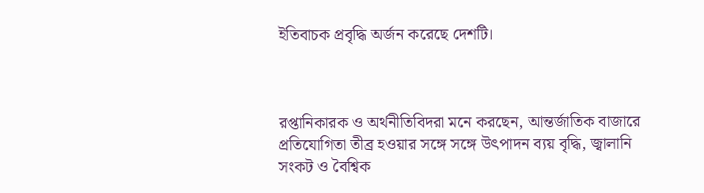ইতিবাচক প্রবৃদ্ধি অর্জন করেছে দেশটি।



রপ্তানিকারক ও অর্থনীতিবিদরা মনে করছেন, আন্তর্জাতিক বাজারে প্রতিযোগিতা তীব্র হওয়ার সঙ্গে সঙ্গে উৎপাদন ব্যয় বৃদ্ধি, জ্বালানি সংকট ও বৈশ্বিক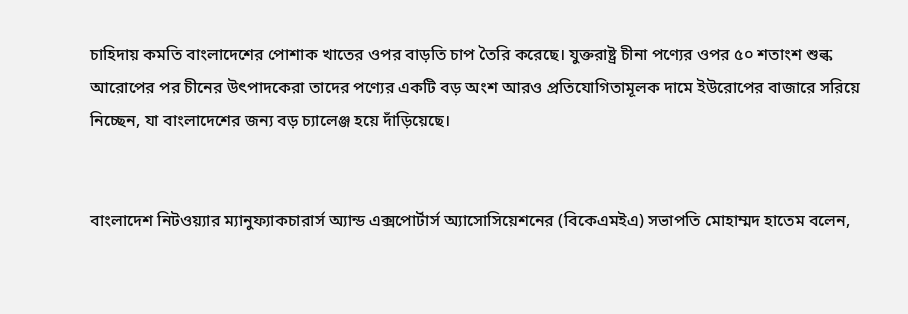চাহিদায় কমতি বাংলাদেশের পোশাক খাতের ওপর বাড়তি চাপ তৈরি করেছে। যুক্তরাষ্ট্র চীনা পণ্যের ওপর ৫০ শতাংশ শুল্ক আরোপের পর চীনের উৎপাদকেরা তাদের পণ্যের একটি বড় অংশ আরও প্রতিযোগিতামূলক দামে ইউরোপের বাজারে সরিয়ে নিচ্ছেন, যা বাংলাদেশের জন্য বড় চ্যালেঞ্জ হয়ে দাঁড়িয়েছে।


বাংলাদেশ নিটওয়্যার ম্যানুফ্যাকচারার্স অ্যান্ড এক্সপোর্টার্স অ্যাসোসিয়েশনের (বিকেএমইএ) সভাপতি মোহাম্মদ হাতেম বলেন,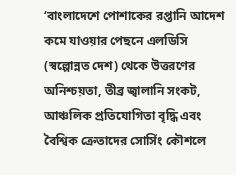‘বাংলাদেশে পোশাকের রপ্তানি আদেশ কমে যাওয়ার পেছনে এলডিসি (স্বল্পোন্নত দেশ) থেকে উত্তরণের অনিশ্চয়তা, তীব্র জ্বালানি সংকট, আঞ্চলিক প্রতিযোগিতা বৃদ্ধি এবং বৈশ্বিক ক্রেতাদের সোর্সিং কৌশলে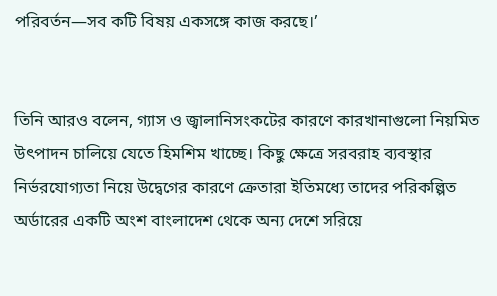পরিবর্তন—সব কটি বিষয় একসঙ্গে কাজ করছে।’


তিনি আরও বলেন, গ্যাস ও জ্বালানিসংকটের কারণে কারখানাগুলো নিয়মিত উৎপাদন চালিয়ে যেতে হিমশিম খাচ্ছে। কিছু ক্ষেত্রে সরবরাহ ব্যবস্থার নির্ভরযোগ্যতা নিয়ে উদ্বেগের কারণে ক্রেতারা ইতিমধ্যে তাদের পরিকল্পিত অর্ডারের একটি অংশ বাংলাদেশ থেকে অন্য দেশে সরিয়ে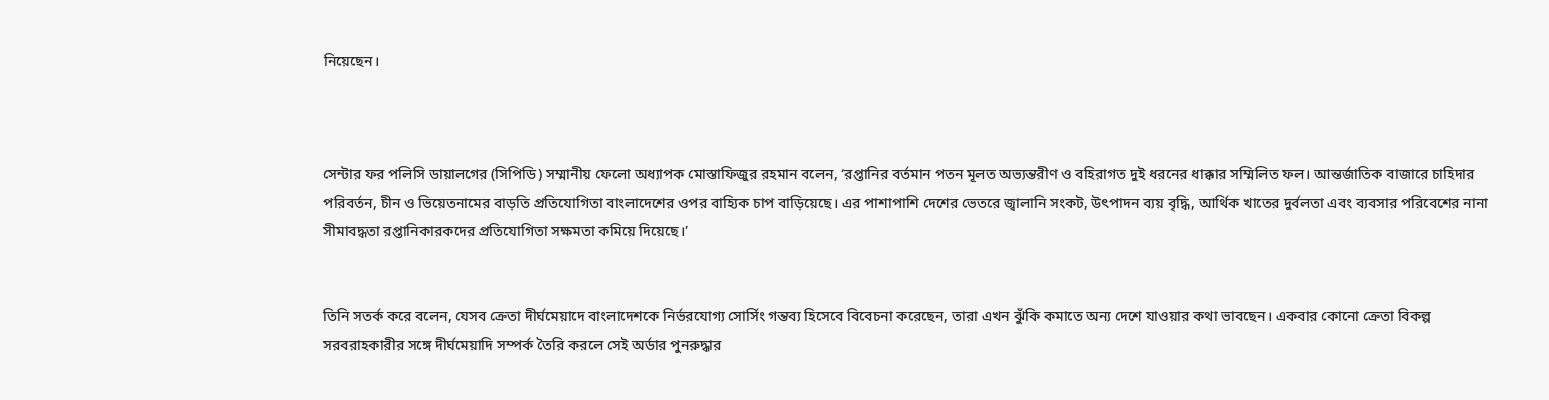নিয়েছেন।



সেন্টার ফর পলিসি ডায়ালগের (সিপিডি) সম্মানীয় ফেলো অধ্যাপক মোস্তাফিজুর রহমান বলেন, ‘রপ্তানির বর্তমান পতন মূলত অভ্যন্তরীণ ও বহিরাগত দুই ধরনের ধাক্কার সম্মিলিত ফল। আন্তর্জাতিক বাজারে চাহিদার পরিবর্তন, চীন ও ভিয়েতনামের বাড়তি প্রতিযোগিতা বাংলাদেশের ওপর বাহ্যিক চাপ বাড়িয়েছে। এর পাশাপাশি দেশের ভেতরে জ্বালানি সংকট, উৎপাদন ব্যয় বৃদ্ধি, আর্থিক খাতের দুর্বলতা এবং ব্যবসার পরিবেশের নানা সীমাবদ্ধতা রপ্তানিকারকদের প্রতিযোগিতা সক্ষমতা কমিয়ে দিয়েছে।’


তিনি সতর্ক করে বলেন, যেসব ক্রেতা দীর্ঘমেয়াদে বাংলাদেশকে নির্ভরযোগ্য সোর্সিং গন্তব্য হিসেবে বিবেচনা করেছেন, তারা এখন ঝুঁকি কমাতে অন্য দেশে যাওয়ার কথা ভাবছেন। একবার কোনো ক্রেতা বিকল্প সরবরাহকারীর সঙ্গে দীর্ঘমেয়াদি সম্পর্ক তৈরি করলে সেই অর্ডার পুনরুদ্ধার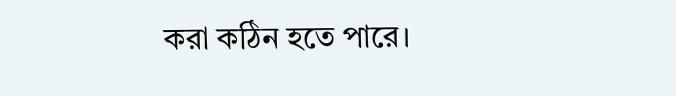করা কঠিন হতে পারে।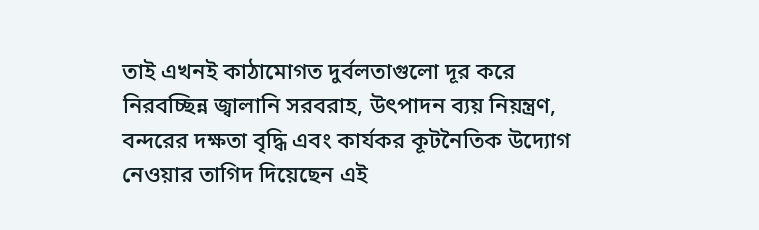তাই এখনই কাঠামোগত দুর্বলতাগুলো দূর করে নিরবচ্ছিন্ন জ্বালানি সরবরাহ, উৎপাদন ব্যয় নিয়ন্ত্রণ, বন্দরের দক্ষতা বৃদ্ধি এবং কার্যকর কূটনৈতিক উদ্যোগ নেওয়ার তাগিদ দিয়েছেন এই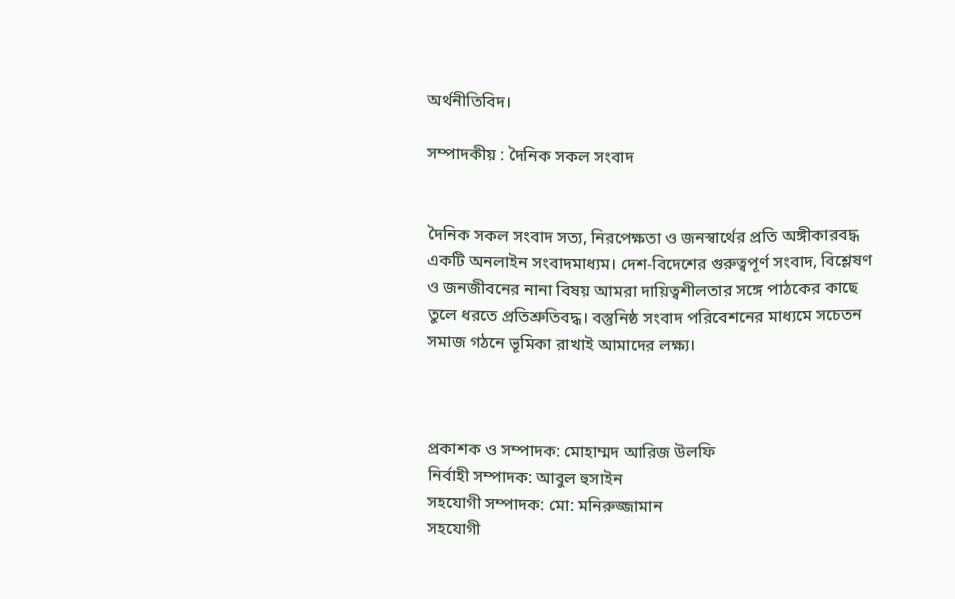অর্থনীতিবিদ।

সম্পাদকীয় : দৈনিক সকল সংবাদ


দৈনিক সকল সংবাদ সত্য, নিরপেক্ষতা ও জনস্বার্থের প্রতি অঙ্গীকারবদ্ধ একটি অনলাইন সংবাদমাধ্যম। দেশ-বিদেশের গুরুত্বপূর্ণ সংবাদ, বিশ্লেষণ ও জনজীবনের নানা বিষয় আমরা দায়িত্বশীলতার সঙ্গে পাঠকের কাছে তুলে ধরতে প্রতিশ্রুতিবদ্ধ। বস্তুনিষ্ঠ সংবাদ পরিবেশনের মাধ্যমে সচেতন সমাজ গঠনে ভূমিকা রাখাই আমাদের লক্ষ্য।



প্রকাশক ও সম্পাদক: মোহাম্মদ আরিজ উলফি
নির্বাহী সম্পাদক: আবুল হুসাইন
সহযোগী সম্পাদক: মো: মনিরুজ্জামান
সহযোগী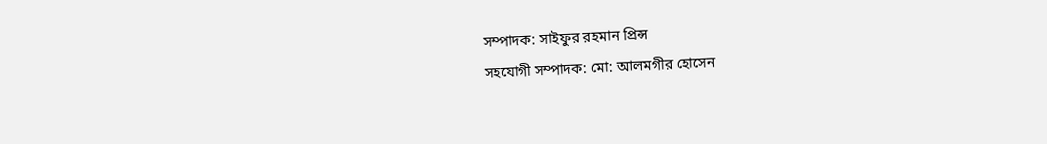সম্পাদক: সাইফুর রহমান প্রিন্স
সহযোগী সম্পাদক: মো: আলমগীর হোসেন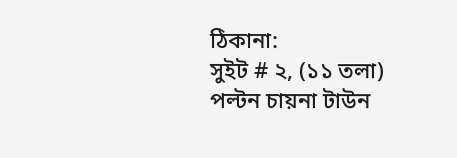ঠিকানা:
সুইট # ২, (১১ তলা) পল্টন চায়না টাউন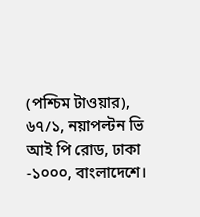(পশ্চিম টাওয়ার), ৬৭/১, নয়াপল্টন ভি আই পি রোড, ঢাকা -১০০০, বাংলাদেশে।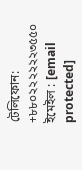টেলিফোন: +৮৮০২২২২২২৩৫৫০
ইমেইল : [email protected]